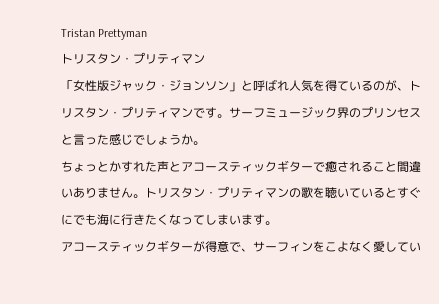Tristan Prettyman
トリスタン・プリティマン
「女性版ジャック・ジョンソン」と呼ばれ人気を得ているのが、トリスタン・プリティマンです。サーフミュージック界のプリンセスと言った感じでしょうか。
ちょっとかすれた声とアコースティックギターで癒されること間違いありません。トリスタン・プリティマンの歌を聴いているとすぐにでも海に行きたくなってしまいます。
アコースティックギターが得意で、サーフィンをこよなく愛してい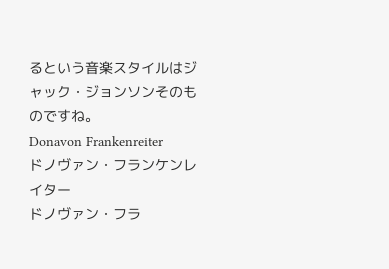るという音楽スタイルはジャック・ジョンソンそのものですね。
Donavon Frankenreiter
ドノヴァン・フランケンレイター
ドノヴァン・フラ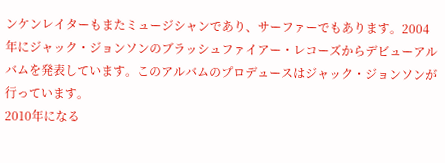ンケンレイターもまたミュージシャンであり、サーファーでもあります。2004年にジャック・ジョンソンのブラッシュファイアー・レコーズからデビューアルバムを発表しています。このアルバムのプロデュースはジャック・ジョンソンが行っています。
2010年になる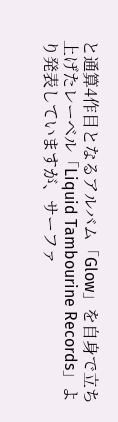と通算4作目となるアルバム「Glow」を自身で立ち上げたレーベル「Liquid Tambourine Records」より発表していますが、サーファ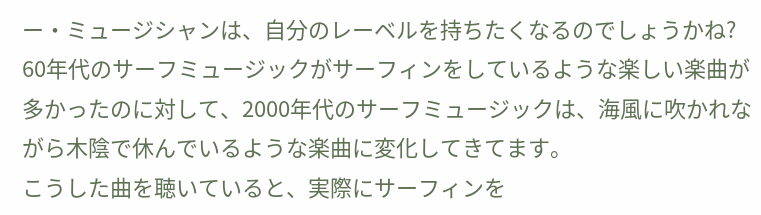ー・ミュージシャンは、自分のレーベルを持ちたくなるのでしょうかね?
60年代のサーフミュージックがサーフィンをしているような楽しい楽曲が多かったのに対して、2000年代のサーフミュージックは、海風に吹かれながら木陰で休んでいるような楽曲に変化してきてます。
こうした曲を聴いていると、実際にサーフィンを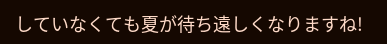していなくても夏が待ち遠しくなりますね!